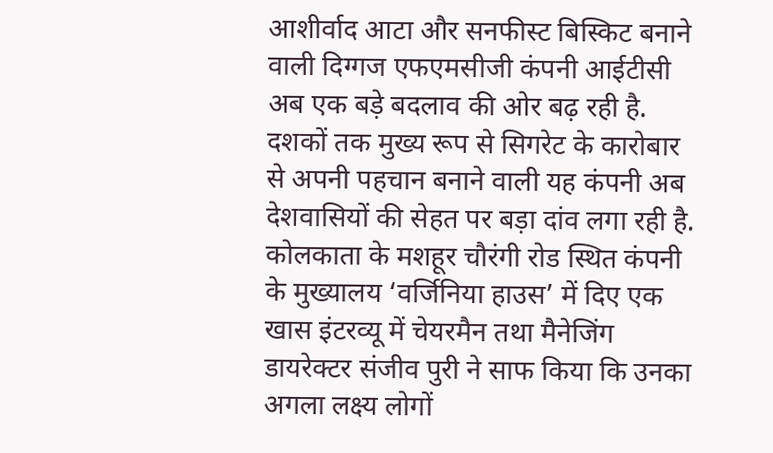आशीर्वाद आटा और सनफीस्ट बिस्किट बनाने वाली दिग्गज एफएमसीजी कंपनी आईटीसी अब एक बड़े बदलाव की ओर बढ़ रही है. दशकों तक मुख्य रूप से सिगरेट के कारोबार से अपनी पहचान बनाने वाली यह कंपनी अब देशवासियों की सेहत पर बड़ा दांव लगा रही है. कोलकाता के मशहूर चौरंगी रोड स्थित कंपनी के मुख्यालय ‘वर्जिनिया हाउस’ में दिए एक खास इंटरव्यू में चेयरमैन तथा मैनेजिंग डायरेक्टर संजीव पुरी ने साफ किया कि उनका अगला लक्ष्य लोगों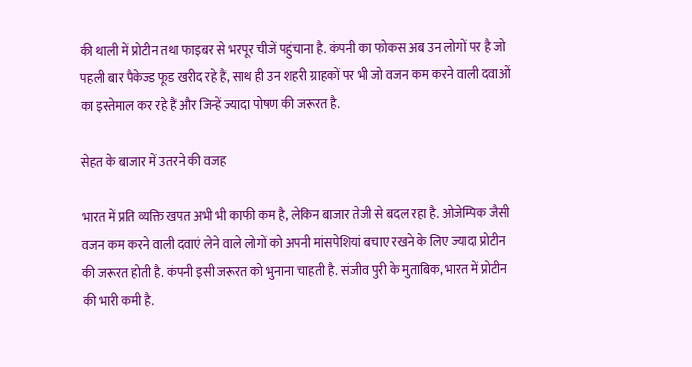की थाली में प्रोटीन तथा फाइबर से भरपूर चीजें पहुंचाना है. कंपनी का फोकस अब उन लोगों पर है जो पहली बार पैकेज्ड फूड खरीद रहे हैं, साथ ही उन शहरी ग्राहकों पर भी जो वजन कम करने वाली दवाओं का इस्तेमाल कर रहे हैं और जिन्हें ज्यादा पोषण की जरूरत है.

सेहत के बाजार में उतरने की वजह

भारत में प्रति व्यक्ति खपत अभी भी काफी कम है, लेकिन बाजार तेजी से बदल रहा है. ओजेम्पिक जैसी वजन कम करने वाली दवाएं लेने वाले लोगों को अपनी मांसपेशियां बचाए रखने के लिए ज्यादा प्रोटीन की जरूरत होती है. कंपनी इसी जरूरत को भुनाना चाहती है. संजीव पुरी के मुताबिक, भारत में प्रोटीन की भारी कमी है.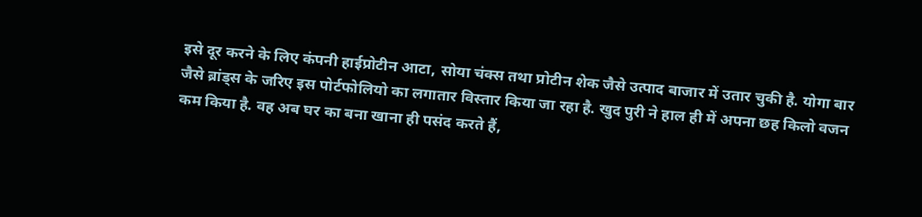इसे दूर करने के लिए कंपनी हाईप्रोटीन आटा, सोया चंक्स तथा प्रोटीन शेक जैसे उत्पाद बाजार में उतार चुकी है. योगा बार जैसे ब्रांड्स के जरिए इस पोर्टफोलियो का लगातार विस्तार किया जा रहा है. खुद पुरी ने हाल ही में अपना छह किलो वजन कम किया है. वह अब घर का बना खाना ही पसंद करते हैं,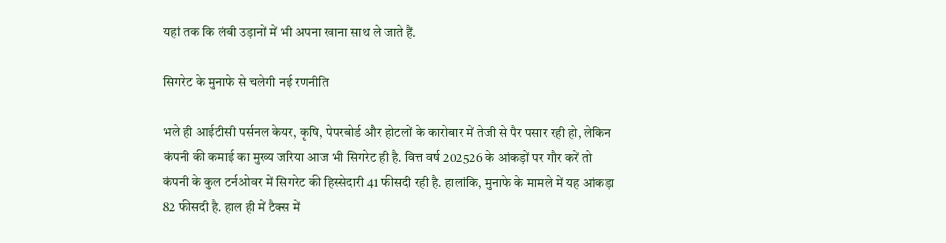यहां तक कि लंबी उड़ानों में भी अपना खाना साथ ले जाते हैं.

सिगरेट के मुनाफे से चलेगी नई रणनीति

भले ही आईटीसी पर्सनल केयर, कृषि, पेपरबोर्ड और होटलों के कारोबार में तेजी से पैर पसार रही हो, लेकिन कंपनी की कमाई का मुख्य जरिया आज भी सिगरेट ही है. वित्त वर्ष 202526 के आंकड़ों पर गौर करें तो कंपनी के कुल टर्नओवर में सिगरेट की हिस्सेदारी 41 फीसदी रही है. हालांकि, मुनाफे के मामले में यह आंकड़ा 82 फीसदी है. हाल ही में टैक्स में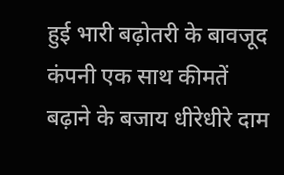हुई भारी बढ़ोतरी के बावजूद कंपनी एक साथ कीमतें बढ़ाने के बजाय धीरेधीरे दाम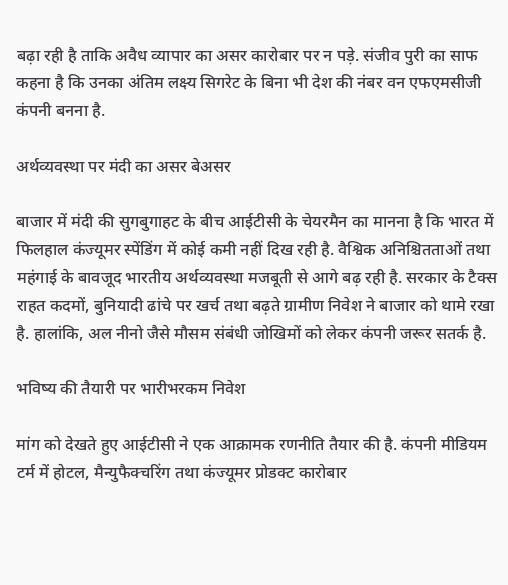बढ़ा रही है ताकि अवैध व्यापार का असर कारोबार पर न पड़े. संजीव पुरी का साफ कहना है कि उनका अंतिम लक्ष्य सिगरेट के बिना भी देश की नंबर वन एफएमसीजी कंपनी बनना है.

अर्थव्यवस्था पर मंदी का असर बेअसर

बाजार में मंदी की सुगबुगाहट के बीच आईटीसी के चेयरमैन का मानना है कि भारत में फिलहाल कंज्यूमर स्पेंडिंग में कोई कमी नहीं दिख रही है. वैश्विक अनिश्चितताओं तथा महंगाई के बावजूद भारतीय अर्थव्यवस्था मजबूती से आगे बढ़ रही है. सरकार के टैक्स राहत कदमों, बुनियादी ढांचे पर खर्च तथा बढ़ते ग्रामीण निवेश ने बाजार को थामे रखा है. हालांकि, अल नीनो जैसे मौसम संबंधी जोखिमों को लेकर कंपनी जरूर सतर्क है.

भविष्य की तैयारी पर भारीभरकम निवेश

मांग को देखते हुए आईटीसी ने एक आक्रामक रणनीति तैयार की है. कंपनी मीडियम टर्म में होटल, मैन्युफैक्चरिंग तथा कंज्यूमर प्रोडक्ट कारोबार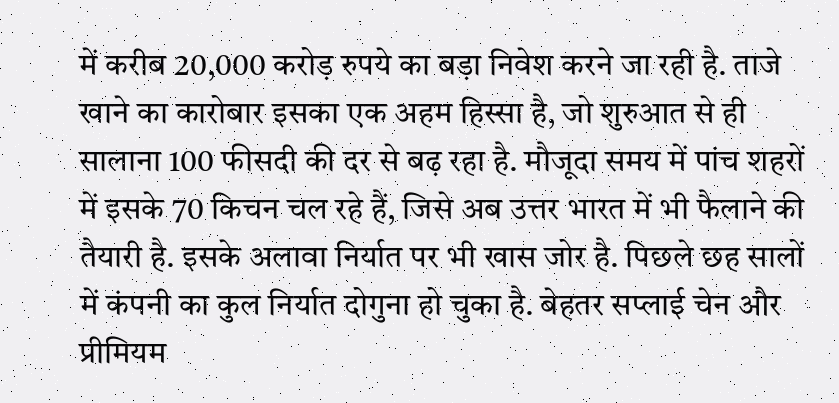में करीब 20,000 करोड़ रुपये का बड़ा निवेश करने जा रही है. ताजे खाने का कारोबार इसका एक अहम हिस्सा है, जो शुरुआत से ही सालाना 100 फीसदी की दर से बढ़ रहा है. मौजूदा समय में पांच शहरों में इसके 70 किचन चल रहे हैं, जिसे अब उत्तर भारत में भी फैलाने की तैयारी है. इसके अलावा निर्यात पर भी खास जोर है. पिछले छह सालों में कंपनी का कुल निर्यात दोगुना हो चुका है. बेहतर सप्लाई चेन और प्रीमियम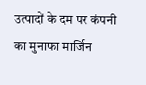उत्पादों के दम पर कंपनी का मुनाफा मार्जिन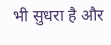भी सुधरा है और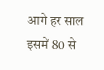आगे हर साल इसमें 80 से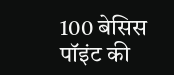100 बेसिस पॉइंट की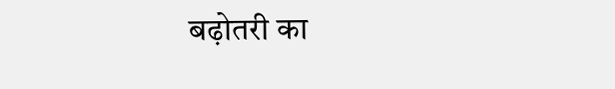बढ़ोतरी का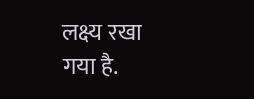लक्ष्य रखा गया है.